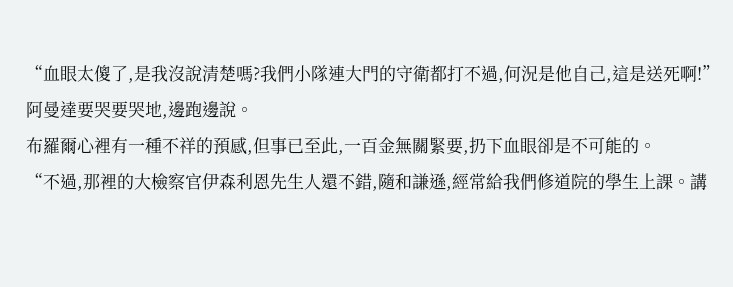“血眼太傻了,是我沒說清楚嗎?我們小隊連大門的守衛都打不過,何況是他自己,這是送死啊!”
阿曼達要哭要哭地,邊跑邊說。
布羅爾心裡有一種不祥的預感,但事已至此,一百金無關緊要,扔下血眼卻是不可能的。
“不過,那裡的大檢察官伊森利恩先生人還不錯,隨和謙遜,經常給我們修道院的學生上課。講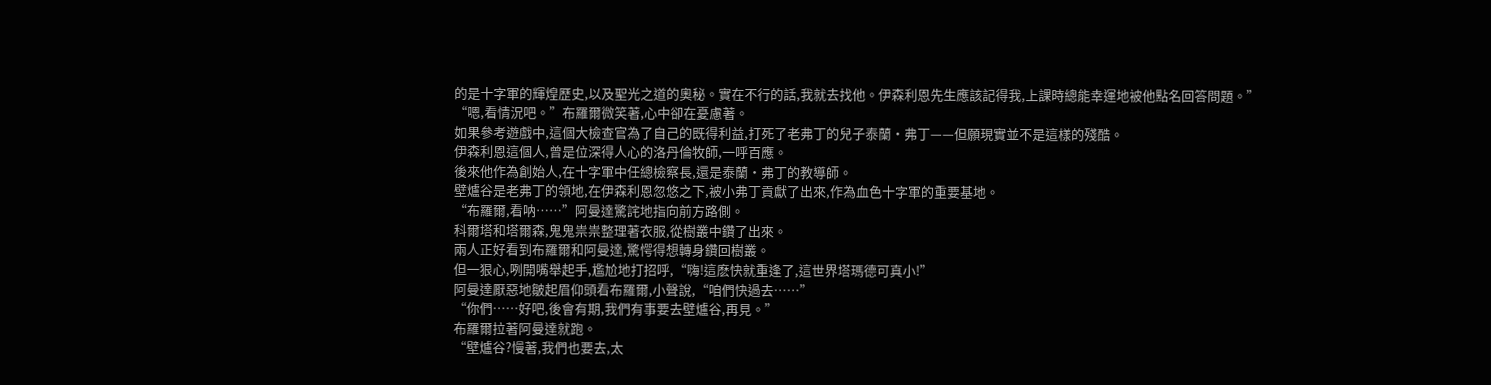的是十字軍的輝煌歷史,以及聖光之道的奧秘。實在不行的話,我就去找他。伊森利恩先生應該記得我,上課時總能幸運地被他點名回答問題。”
“嗯,看情況吧。”布羅爾微笑著,心中卻在憂慮著。
如果參考遊戲中,這個大檢查官為了自己的既得利益,打死了老弗丁的兒子泰蘭·弗丁——但願現實並不是這樣的殘酷。
伊森利恩這個人,曾是位深得人心的洛丹倫牧師,一呼百應。
後來他作為創始人,在十字軍中任總檢察長,還是泰蘭·弗丁的教導師。
壁爐谷是老弗丁的領地,在伊森利恩忽悠之下,被小弗丁貢獻了出來,作為血色十字軍的重要基地。
“布羅爾,看呐……”阿曼達驚詫地指向前方路側。
科爾塔和塔爾森,鬼鬼祟祟整理著衣服,從樹叢中鑽了出來。
兩人正好看到布羅爾和阿曼達,驚愕得想轉身鑽回樹叢。
但一狠心,咧開嘴舉起手,尷尬地打招呼,“嗨!這麽快就重逢了,這世界塔瑪德可真小!”
阿曼達厭惡地皺起眉仰頭看布羅爾,小聲說,“咱們快過去……”
“你們……好吧,後會有期,我們有事要去壁爐谷,再見。”
布羅爾拉著阿曼達就跑。
“壁爐谷?慢著,我們也要去,太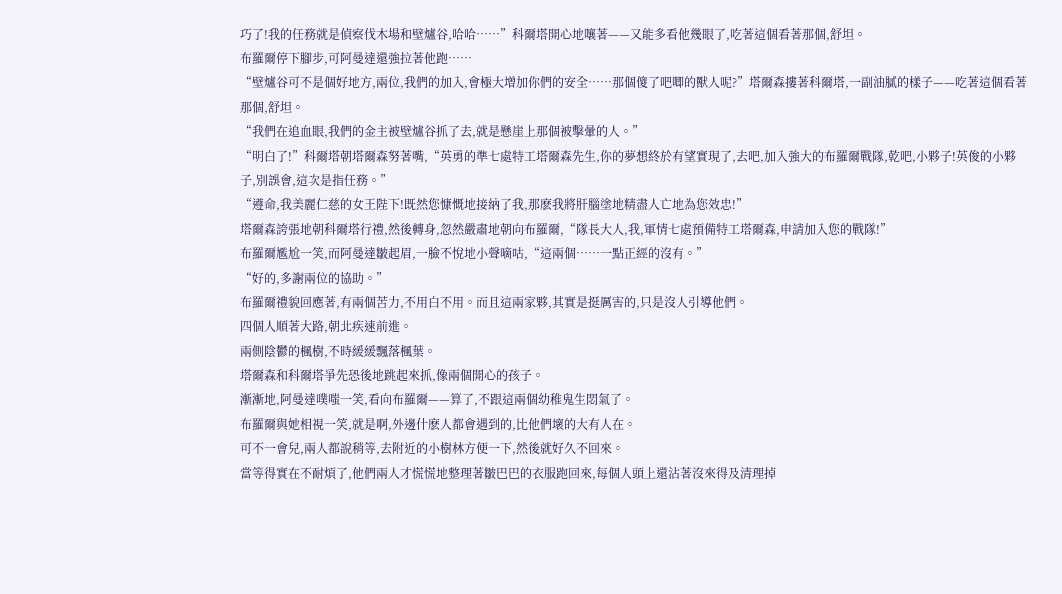巧了!我的任務就是偵察伐木場和壁爐谷,哈哈……”科爾塔開心地嚷著——又能多看他幾眼了,吃著這個看著那個,舒坦。
布羅爾停下腳步,可阿曼達還強拉著他跑……
“壁爐谷可不是個好地方,兩位,我們的加入,會極大增加你們的安全……那個傻了吧唧的獸人呢?”塔爾森摟著科爾塔,一副油膩的樣子——吃著這個看著那個,舒坦。
“我們在追血眼,我們的金主被壁爐谷抓了去,就是懸崖上那個被擊暈的人。”
“明白了!”科爾塔朝塔爾森努著嘴,“英勇的準七處特工塔爾森先生,你的夢想終於有望實現了,去吧,加入強大的布羅爾戰隊,乾吧,小夥子!英俊的小夥子,別誤會,這次是指任務。”
“遵命,我美麗仁慈的女王陛下!既然您慷慨地接納了我,那麽我將肝腦塗地精盡人亡地為您效忠!”
塔爾森誇張地朝科爾塔行禮,然後轉身,忽然嚴肅地朝向布羅爾,“隊長大人,我,軍情七處預備特工塔爾森,申請加入您的戰隊!”
布羅爾尷尬一笑,而阿曼達皺起眉,一臉不悅地小聲嘀咕,“這兩個……一點正經的沒有。”
“好的,多謝兩位的協助。”
布羅爾禮貌回應著,有兩個苦力,不用白不用。而且這兩家夥,其實是挺厲害的,只是沒人引導他們。
四個人順著大路,朝北疾速前進。
兩側陰鬱的楓樹,不時緩緩飄落楓葉。
塔爾森和科爾塔爭先恐後地跳起來抓,像兩個開心的孩子。
漸漸地,阿曼達噗嗤一笑,看向布羅爾——算了,不跟這兩個幼稚鬼生悶氣了。
布羅爾與她相視一笑,就是啊,外邊什麽人都會遇到的,比他們壞的大有人在。
可不一會兒,兩人都說稍等,去附近的小樹林方便一下,然後就好久不回來。
當等得實在不耐煩了,他們兩人才慌慌地整理著皺巴巴的衣服跑回來,每個人頭上還沾著沒來得及清理掉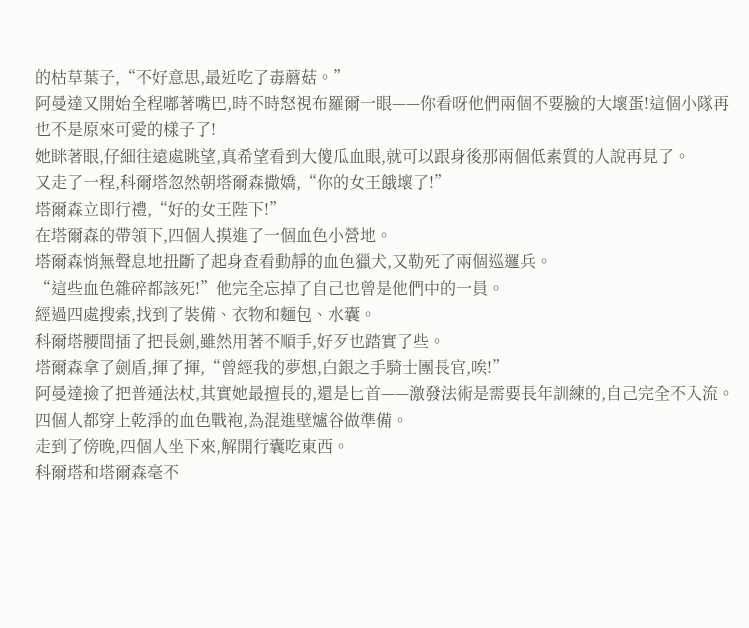的枯草葉子,“不好意思,最近吃了毒蘑菇。”
阿曼達又開始全程嘟著嘴巴,時不時怒視布羅爾一眼——你看呀他們兩個不要臉的大壞蛋!這個小隊再也不是原來可愛的樣子了!
她眯著眼,仔細往遠處眺望,真希望看到大傻瓜血眼,就可以跟身後那兩個低素質的人說再見了。
又走了一程,科爾塔忽然朝塔爾森撒嬌,“你的女王餓壞了!”
塔爾森立即行禮,“好的女王陛下!”
在塔爾森的帶領下,四個人摸進了一個血色小營地。
塔爾森悄無聲息地扭斷了起身查看動靜的血色獵犬,又勒死了兩個巡邏兵。
“這些血色雜碎都該死!”他完全忘掉了自己也曾是他們中的一員。
經過四處搜索,找到了裝備、衣物和麵包、水囊。
科爾塔腰間插了把長劍,雖然用著不順手,好歹也踏實了些。
塔爾森拿了劍盾,揮了揮,“曾經我的夢想,白銀之手騎士團長官,唉!”
阿曼達撿了把普通法杖,其實她最擅長的,還是匕首——激發法術是需要長年訓練的,自己完全不入流。
四個人都穿上乾淨的血色戰袍,為混進壁爐谷做準備。
走到了傍晚,四個人坐下來,解開行囊吃東西。
科爾塔和塔爾森毫不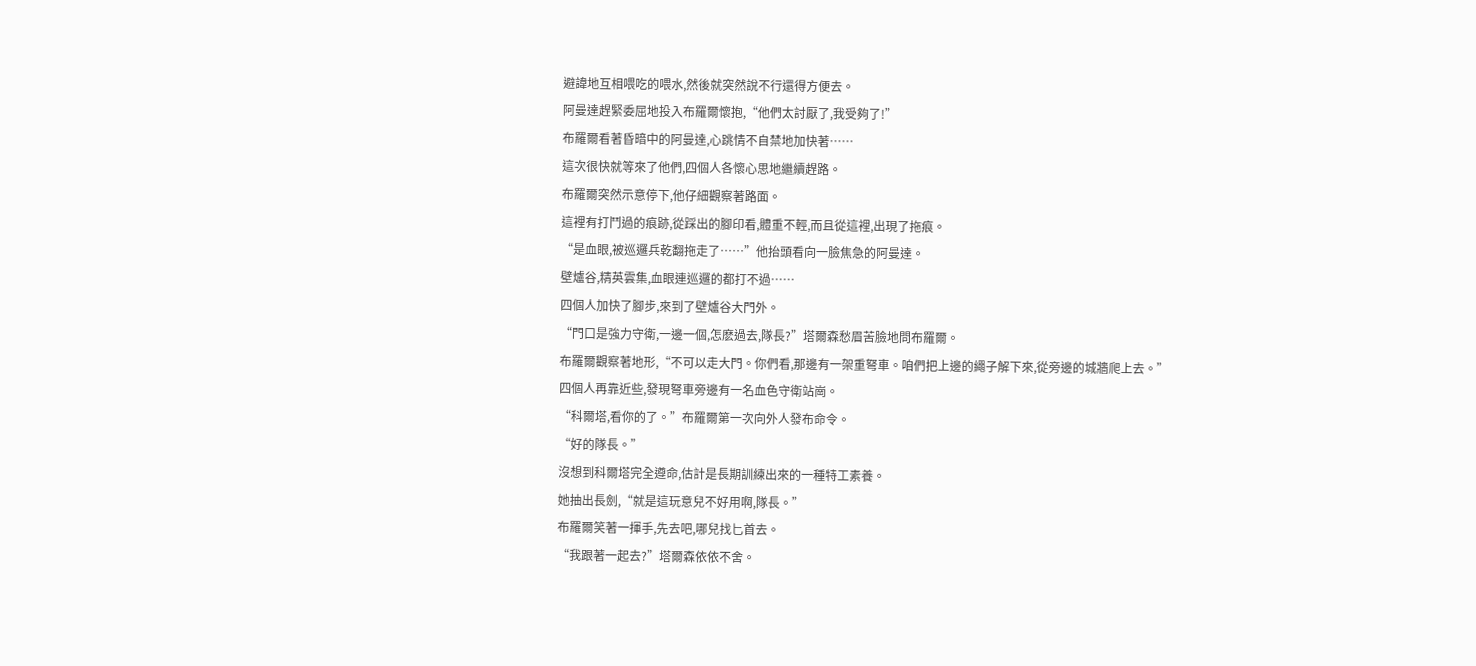避諱地互相喂吃的喂水,然後就突然說不行還得方便去。
阿曼達趕緊委屈地投入布羅爾懷抱,“他們太討厭了,我受夠了!”
布羅爾看著昏暗中的阿曼達,心跳情不自禁地加快著……
這次很快就等來了他們,四個人各懷心思地繼續趕路。
布羅爾突然示意停下,他仔細觀察著路面。
這裡有打鬥過的痕跡,從踩出的腳印看,體重不輕,而且從這裡,出現了拖痕。
“是血眼,被巡邏兵乾翻拖走了……”他抬頭看向一臉焦急的阿曼達。
壁爐谷,精英雲集,血眼連巡邏的都打不過……
四個人加快了腳步,來到了壁爐谷大門外。
“門口是強力守衛,一邊一個,怎麽過去,隊長?”塔爾森愁眉苦臉地問布羅爾。
布羅爾觀察著地形,“不可以走大門。你們看,那邊有一架重弩車。咱們把上邊的繩子解下來,從旁邊的城牆爬上去。”
四個人再靠近些,發現弩車旁邊有一名血色守衛站崗。
“科爾塔,看你的了。”布羅爾第一次向外人發布命令。
“好的隊長。”
沒想到科爾塔完全遵命,估計是長期訓練出來的一種特工素養。
她抽出長劍,“就是這玩意兒不好用啊,隊長。”
布羅爾笑著一揮手,先去吧,哪兒找匕首去。
“我跟著一起去?”塔爾森依依不舍。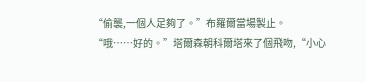“偷襲,一個人足夠了。”布羅爾當場製止。
“哦……好的。”塔爾森朝科爾塔來了個飛吻,“小心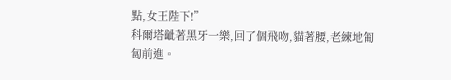點,女王陛下!”
科爾塔齜著黑牙一樂,回了個飛吻,貓著腰,老練地匍匐前進。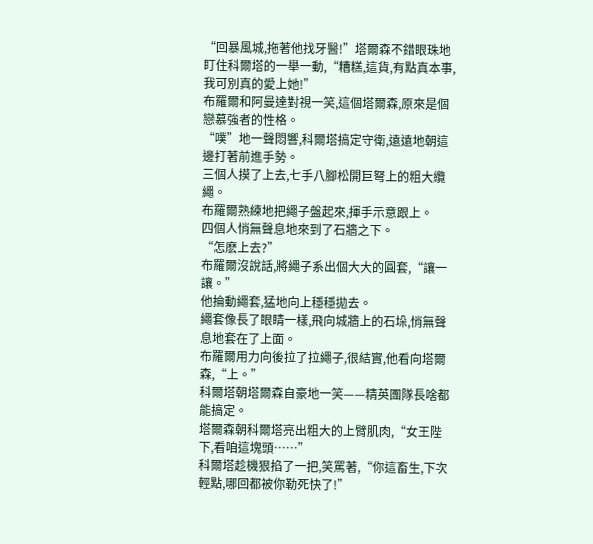“回暴風城,拖著他找牙醫!”塔爾森不錯眼珠地盯住科爾塔的一舉一動,“糟糕,這貨,有點真本事,我可別真的愛上她!”
布羅爾和阿曼達對視一笑,這個塔爾森,原來是個戀慕強者的性格。
“噗”地一聲悶響,科爾塔搞定守衛,遠遠地朝這邊打著前進手勢。
三個人摸了上去,七手八腳松開巨弩上的粗大纜繩。
布羅爾熟練地把繩子盤起來,揮手示意跟上。
四個人悄無聲息地來到了石牆之下。
“怎麽上去?”
布羅爾沒說話,將繩子系出個大大的圓套,“讓一讓。”
他掄動繩套,猛地向上穩穩拋去。
繩套像長了眼睛一樣,飛向城牆上的石垛,悄無聲息地套在了上面。
布羅爾用力向後拉了拉繩子,很結實,他看向塔爾森,“上。”
科爾塔朝塔爾森自豪地一笑——精英團隊長啥都能搞定。
塔爾森朝科爾塔亮出粗大的上臂肌肉,“女王陛下,看咱這塊頭……”
科爾塔趁機狠掐了一把,笑罵著,“你這畜生,下次輕點,哪回都被你勒死快了!”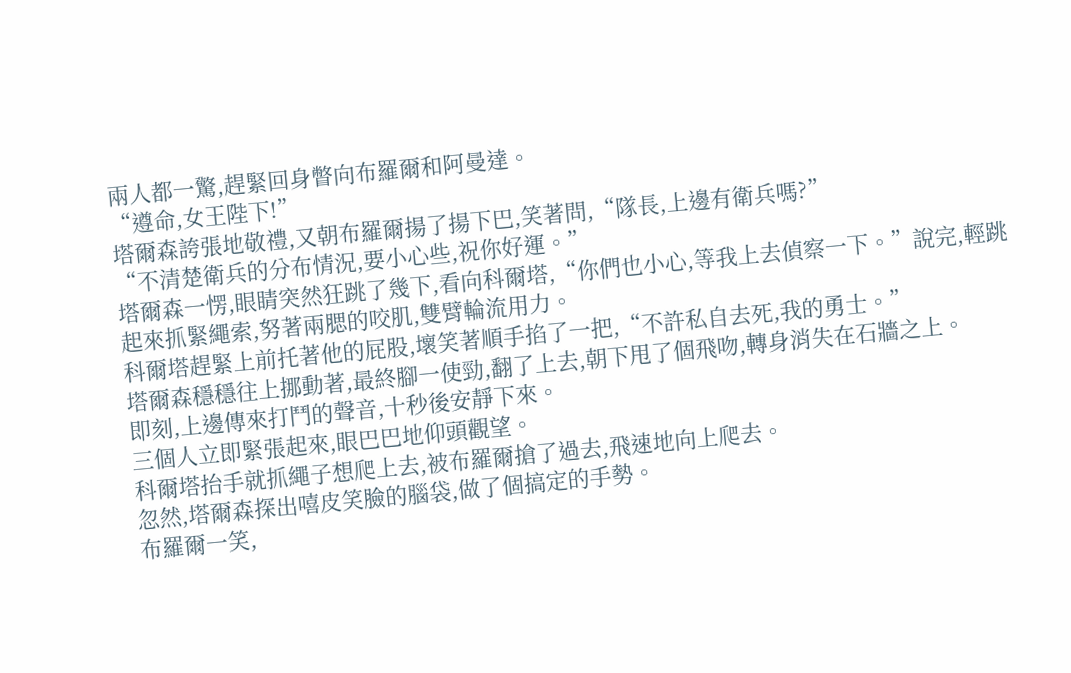兩人都一驚,趕緊回身瞥向布羅爾和阿曼達。
“遵命,女王陛下!”
塔爾森誇張地敬禮,又朝布羅爾揚了揚下巴,笑著問,“隊長,上邊有衛兵嗎?”
“不清楚衛兵的分布情況,要小心些,祝你好運。”
塔爾森一愣,眼睛突然狂跳了幾下,看向科爾塔,“你們也小心,等我上去偵察一下。”說完,輕跳起來抓緊繩索,努著兩腮的咬肌,雙臂輪流用力。
科爾塔趕緊上前托著他的屁股,壞笑著順手掐了一把,“不許私自去死,我的勇士。”
塔爾森穩穩往上挪動著,最終腳一使勁,翻了上去,朝下甩了個飛吻,轉身消失在石牆之上。
即刻,上邊傳來打鬥的聲音,十秒後安靜下來。
三個人立即緊張起來,眼巴巴地仰頭觀望。
科爾塔抬手就抓繩子想爬上去,被布羅爾搶了過去,飛速地向上爬去。
忽然,塔爾森探出嘻皮笑臉的腦袋,做了個搞定的手勢。
布羅爾一笑,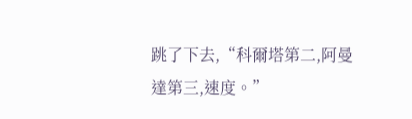跳了下去,“科爾塔第二,阿曼達第三,速度。”